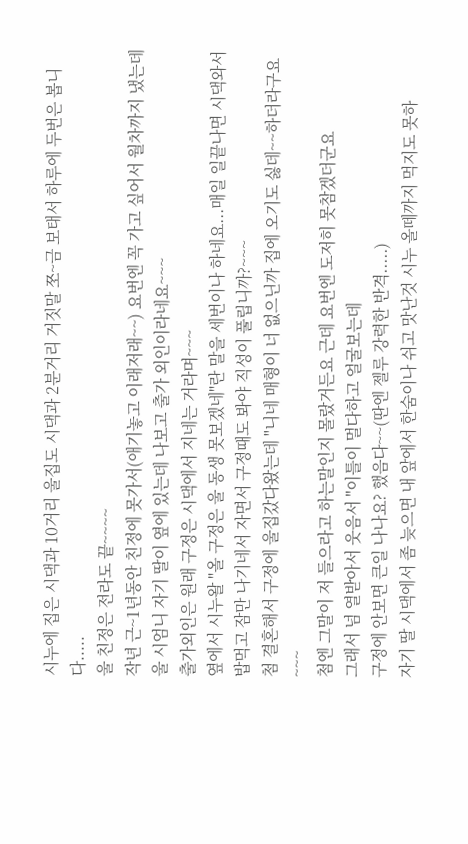시누에 집은 시댁과 10거리 울집도 시댁과 2분거리 거짓말 쪼~금 보태서 하루에 두번은 봅니다.....
울 친정은 전라도 끝~~~~
작년 근~1년동안 친정에 못가서(애기놓고 이래저래~~) 요번엔 꼭 가고 싶어서 월차까지 냈는데
울 시엄니 자기 딸이 옆에 있는데 나보고 출가 외인이라네요~~~
출가외인은 원래 구정은 시댁에서 지네는 거라며~~~
옆에서 시누왈 "올 구정은 울 동생 못보겠네"란 말을 세번이나 하네요...매일 일끝나면 시댁와서
밥먹고 잠만 나기네서 자면서 구정때도 봐야 직성이 풀립니까?~~~
첨 결혼해서 구정에 울집갔다왔는데 "니네 매형이 너 없으닌까 집에 오기도 싫데~~하더라구요~~~
첨엔 그말이 저 들으라고 하는말인지 몰랐거든요 근데 요번엔 도저히 못참겠더군요
그래서 넘 열받아서 웃음서 "이틀이 멀다하고 얼굴보는데
구정에 안보면 큰일 나나요? 했음다~~(딴엔 젤루 강력한 반격.....)
자기 딸 시댁에서 좀 늦으면 내 앞에서 한숨이나 쉬고 맛난것 시누 올떼까지 먹지도 못하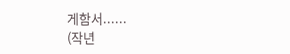게함서......
(작년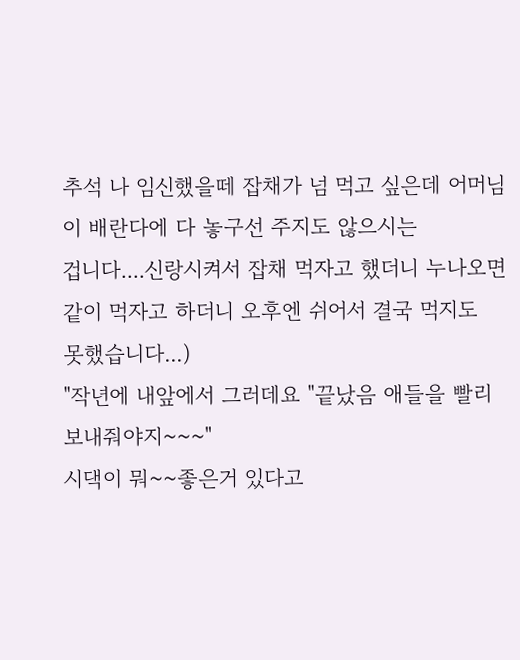추석 나 임신했을떼 잡채가 넘 먹고 싶은데 어머님이 배란다에 다 놓구선 주지도 않으시는
겁니다....신랑시켜서 잡채 먹자고 했더니 누나오면 같이 먹자고 하더니 오후엔 쉬어서 결국 먹지도
못했습니다...)
"작년에 내앞에서 그러데요 "끝났음 애들을 빨리 보내줘야지~~~"
시댁이 뭐~~좋은거 있다고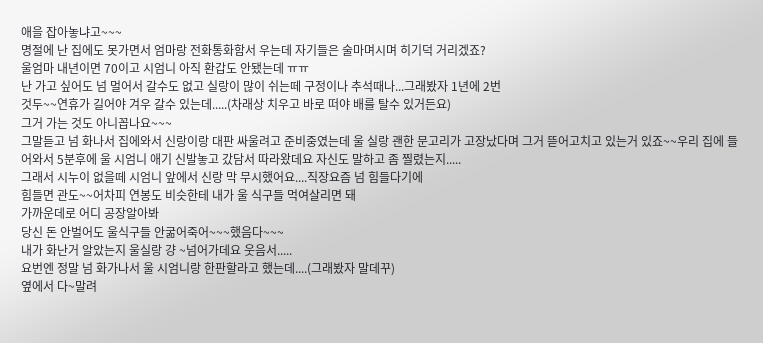애을 잡아놓냐고~~~
명절에 난 집에도 못가면서 엄마랑 전화통화함서 우는데 자기들은 술마며시며 히기덕 거리겠죠?
울엄마 내년이면 70이고 시엄니 아직 환갑도 안됐는데 ㅠㅠ
난 가고 싶어도 넘 멀어서 갈수도 없고 실랑이 많이 쉬는떼 구정이나 추석때나...그래봤자 1년에 2번
것두~~연휴가 길어야 겨우 갈수 있는데.....(차래상 치우고 바로 떠야 배를 탈수 있거든요)
그거 가는 것도 아니꼽나요~~~
그말듣고 넘 화나서 집에와서 신랑이랑 대판 싸울려고 준비중였는데 울 실랑 괜한 문고리가 고장났다며 그거 뜯어고치고 있는거 있죠~~우리 집에 들어와서 5분후에 울 시엄니 애기 신발놓고 갔담서 따라왔데요 자신도 말하고 좀 찔렸는지.....
그래서 시누이 없을떼 시엄니 앞에서 신랑 막 무시했어요....직장요즘 넘 힘들다기에
힘들면 관도~~어차피 연봉도 비슷한테 내가 울 식구들 먹여살리면 돼
가까운데로 어디 공장알아봐
당신 돈 안벌어도 울식구들 안굶어죽어~~~했음다~~~
내가 화난거 알았는지 울실랑 걍 ~넘어가데요 웃음서.....
요번엔 정말 넘 화가나서 울 시엄니랑 한판할라고 했는데....(그래봤자 말데꾸)
옆에서 다~말려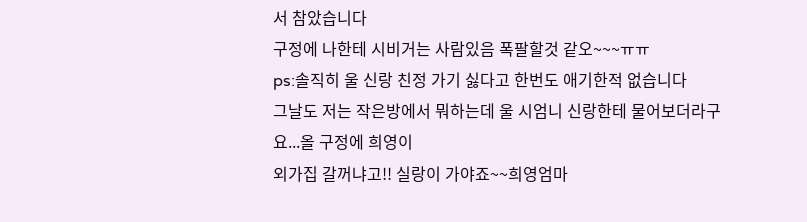서 참았습니다
구정에 나한테 시비거는 사람있음 폭팔할것 같오~~~ㅠㅠ
ps:솔직히 울 신랑 친정 가기 싫다고 한번도 애기한적 없습니다
그날도 저는 작은방에서 뭐하는데 울 시엄니 신랑한테 물어보더라구요...올 구정에 희영이
외가집 갈꺼냐고!! 실랑이 가야죠~~희영엄마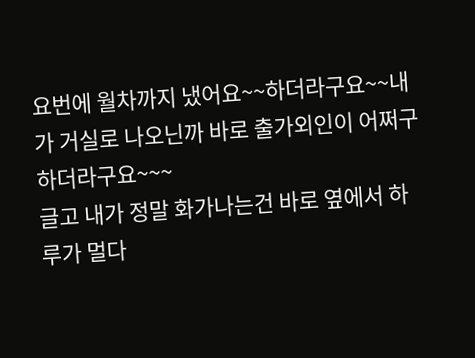요번에 월차까지 냈어요~~하더라구요~~내가 거실로 나오닌까 바로 출가외인이 어쩌구 하더라구요~~~
글고 내가 정말 화가나는건 바로 옆에서 하루가 멀다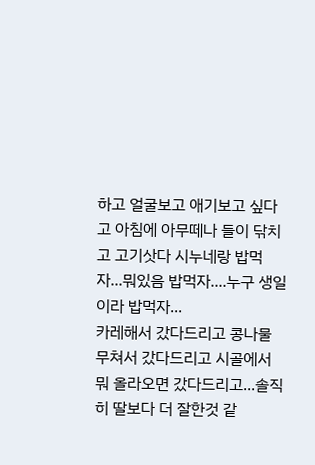하고 얼굴보고 애기보고 싶다고 아침에 아무떼나 들이 닦치고 고기삿다 시누네랑 밥먹자...뭐있음 밥먹자....누구 생일이라 밥먹자...
카레해서 갔다드리고 콩나물 무쳐서 갔다드리고 시골에서 뭐 올라오면 갔다드리고...솔직히 딸보다 더 잘한것 같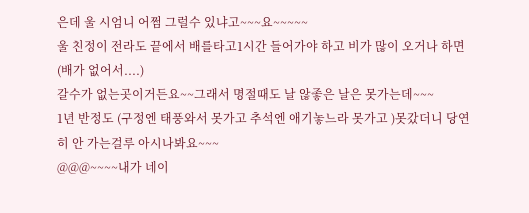은데 울 시엄니 어쩜 그럴수 있냐고~~~요~~~~~
울 친정이 전라도 끝에서 배를타고1시간 들어가야 하고 비가 많이 오거나 하면(배가 없어서....)
갈수가 없는곳이거든요~~그래서 명절때도 날 않좋은 날은 못가는데~~~
1년 반정도 (구정엔 태풍와서 못가고 추석엔 애기놓느라 못가고 )못갔더니 당연히 안 가는걸루 아시나봐요~~~
@@@~~~~내가 네이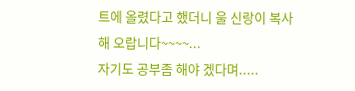트에 올렸다고 했더니 울 신랑이 복사해 오랍니다~~~~...
자기도 공부좀 해야 겠다며.....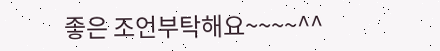좋은 조언부탁해요~~~~^^